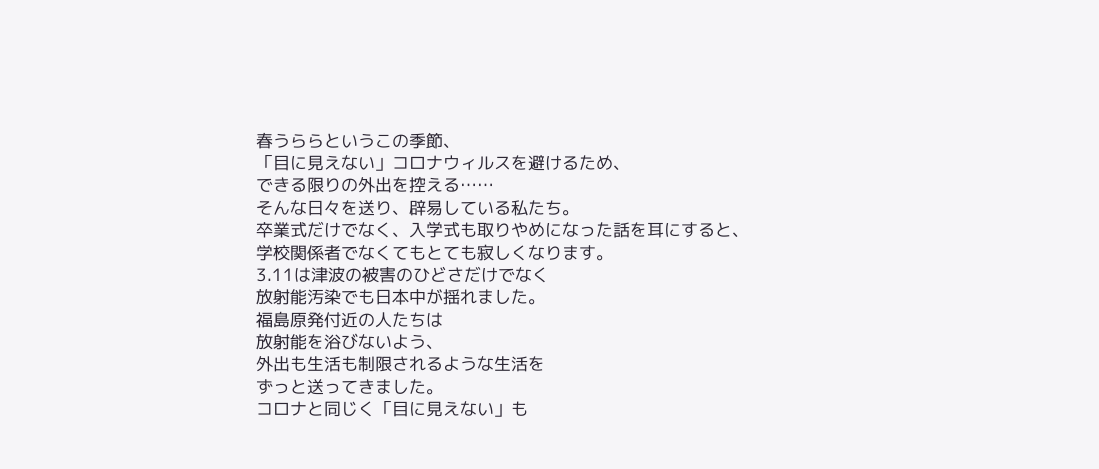春うららというこの季節、
「目に見えない」コロナウィルスを避けるため、
できる限りの外出を控える……
そんな日々を送り、辟易している私たち。
卒業式だけでなく、入学式も取りやめになった話を耳にすると、
学校関係者でなくてもとても寂しくなります。
3.11は津波の被害のひどさだけでなく
放射能汚染でも日本中が揺れました。
福島原発付近の人たちは
放射能を浴びないよう、
外出も生活も制限されるような生活を
ずっと送ってきました。
コロナと同じく「目に見えない」も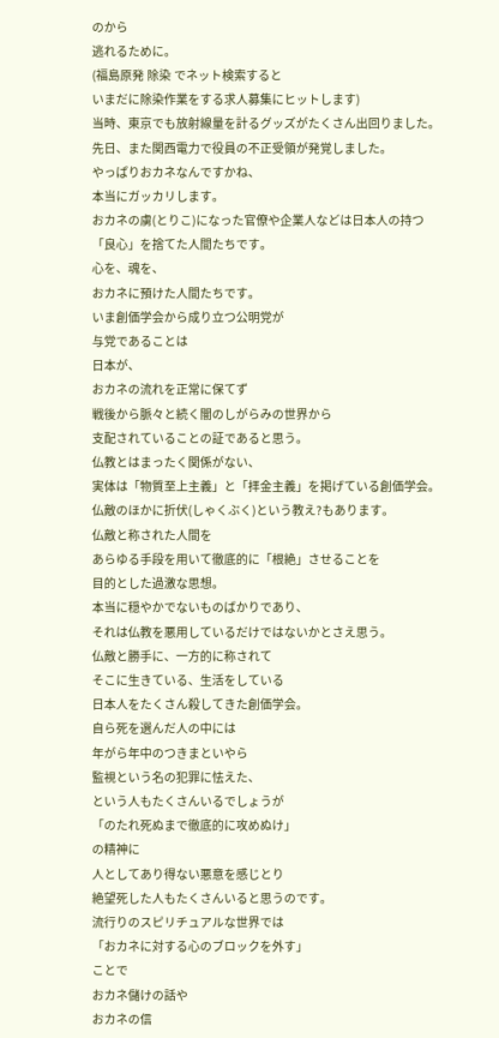のから
逃れるために。
(福島原発 除染 でネット検索すると
いまだに除染作業をする求人募集にヒットします)
当時、東京でも放射線量を計るグッズがたくさん出回りました。
先日、また関西電力で役員の不正受領が発覚しました。
やっぱりおカネなんですかね、
本当にガッカリします。
おカネの虜(とりこ)になった官僚や企業人などは日本人の持つ
「良心」を捨てた人間たちです。
心を、魂を、
おカネに預けた人間たちです。
いま創価学会から成り立つ公明党が
与党であることは
日本が、
おカネの流れを正常に保てず
戦後から脈々と続く闇のしがらみの世界から
支配されていることの証であると思う。
仏教とはまったく関係がない、
実体は「物質至上主義」と「拝金主義」を掲げている創価学会。
仏敵のほかに折伏(しゃくぶく)という教え?もあります。
仏敵と称された人間を
あらゆる手段を用いて徹底的に「根絶」させることを
目的とした過激な思想。
本当に穏やかでないものばかりであり、
それは仏教を悪用しているだけではないかとさえ思う。
仏敵と勝手に、一方的に称されて
そこに生きている、生活をしている
日本人をたくさん殺してきた創価学会。
自ら死を選んだ人の中には
年がら年中のつきまといやら
監視という名の犯罪に怯えた、
という人もたくさんいるでしょうが
「のたれ死ぬまで徹底的に攻めぬけ」
の精神に
人としてあり得ない悪意を感じとり
絶望死した人もたくさんいると思うのです。
流行りのスピリチュアルな世界では
「おカネに対する心のブロックを外す」
ことで
おカネ儲けの話や
おカネの信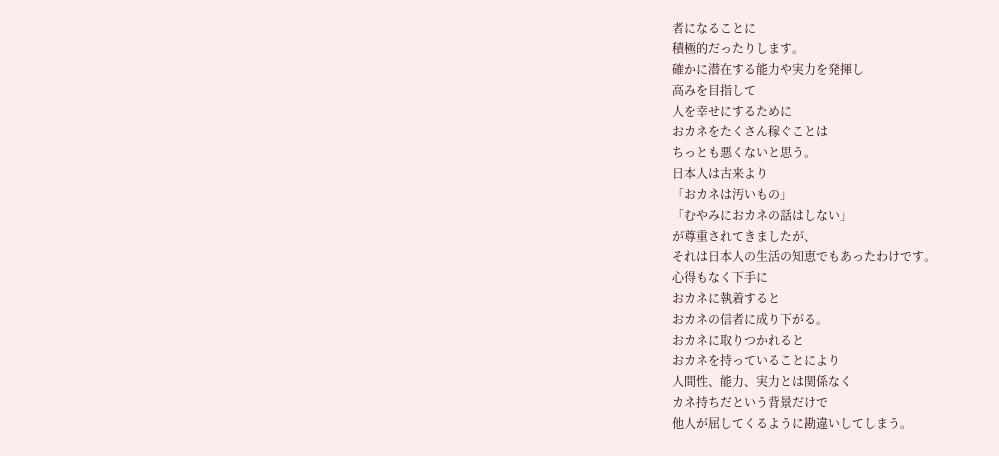者になることに
積極的だったりします。
確かに潜在する能力や実力を発揮し
高みを目指して
人を幸せにするために
おカネをたくさん稼ぐことは
ちっとも悪くないと思う。
日本人は古来より
「おカネは汚いもの」
「むやみにおカネの話はしない」
が尊重されてきましたが、
それは日本人の生活の知恵でもあったわけです。
心得もなく下手に
おカネに執着すると
おカネの信者に成り下がる。
おカネに取りつかれると
おカネを持っていることにより
人間性、能力、実力とは関係なく
カネ持ちだという背景だけで
他人が屈してくるように勘違いしてしまう。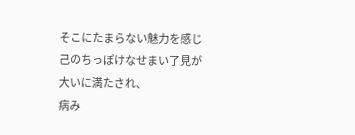そこにたまらない魅力を感じ
己のちっぽけなせまい了見が
大いに満たされ、
病み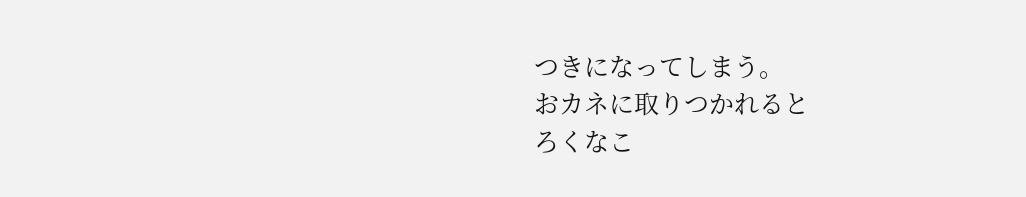つきになってしまう。
おカネに取りつかれると
ろくなこ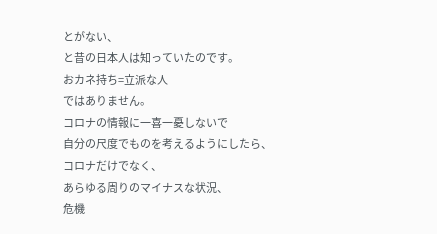とがない、
と昔の日本人は知っていたのです。
おカネ持ち=立派な人
ではありません。
コロナの情報に一喜一憂しないで
自分の尺度でものを考えるようにしたら、
コロナだけでなく、
あらゆる周りのマイナスな状況、
危機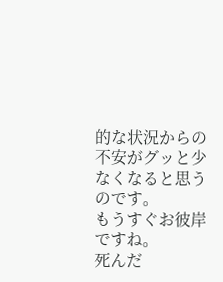的な状況からの
不安がグッと少なくなると思うのです。
もうすぐお彼岸ですね。
死んだ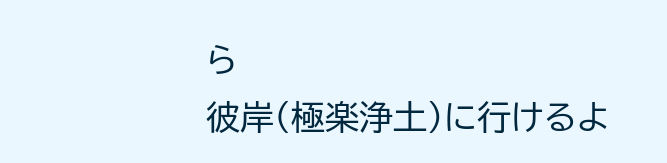ら
彼岸(極楽浄土)に行けるよ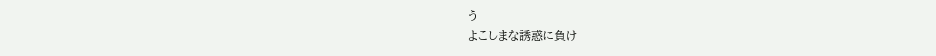う
よこしまな誘惑に負け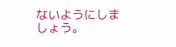ないようにしましょう。